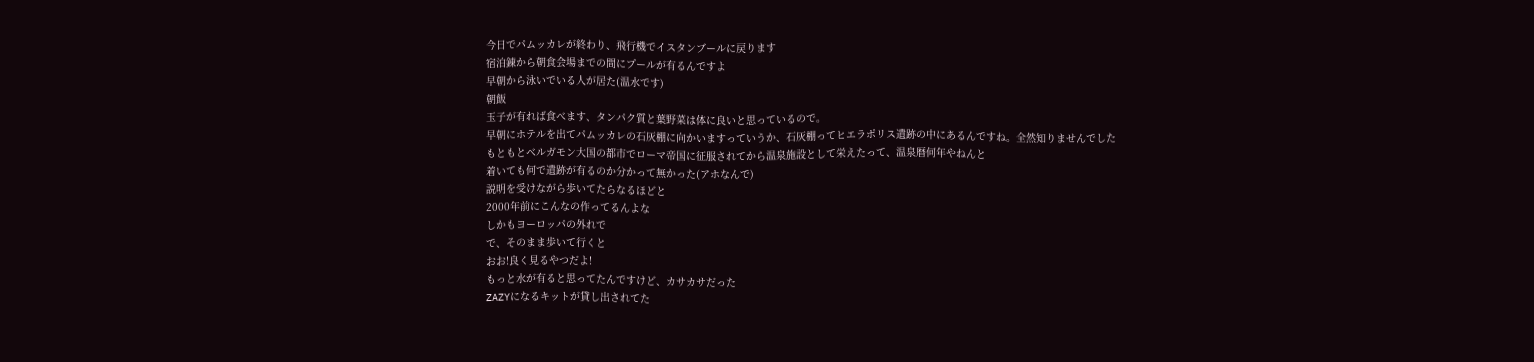今日でパムッカレが終わり、飛行機でイスタンブールに戻ります
宿泊錬から朝食会場までの間にプールが有るんですよ
早朝から泳いでいる人が居た(温水です)
朝飯
玉子が有れば食べます、タンパク質と葉野菜は体に良いと思っているので。
早朝にホテルを出てパムッカレの石灰棚に向かいますっていうか、石灰棚ってヒエラポリス遺跡の中にあるんですね。全然知りませんでした
もともとベルガモン大国の都市でローマ帝国に征服されてから温泉施設として栄えたって、温泉暦何年やねんと
着いても何で遺跡が有るのか分かって無かった(アホなんで)
説明を受けながら歩いてたらなるほどと
2000年前にこんなの作ってるんよな
しかもヨーロッパの外れで
で、そのまま歩いて行くと
おお!良く見るやつだよ!
もっと水が有ると思ってたんですけど、カサカサだった
ZAZYになるキットが貸し出されてた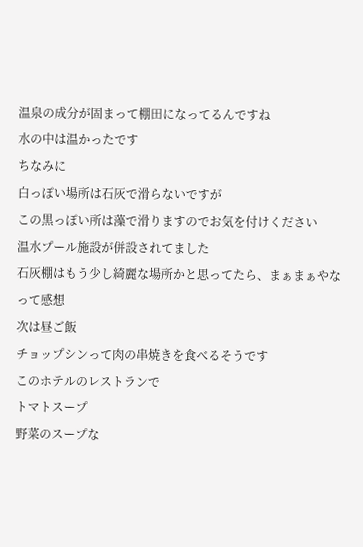温泉の成分が固まって棚田になってるんですね
水の中は温かったです
ちなみに
白っぽい場所は石灰で滑らないですが
この黒っぽい所は藻で滑りますのでお気を付けください
温水プール施設が併設されてました
石灰棚はもう少し綺麗な場所かと思ってたら、まぁまぁやなって感想
次は昼ご飯
チョップシンって肉の串焼きを食べるそうです
このホテルのレストランで
トマトスープ
野菜のスープな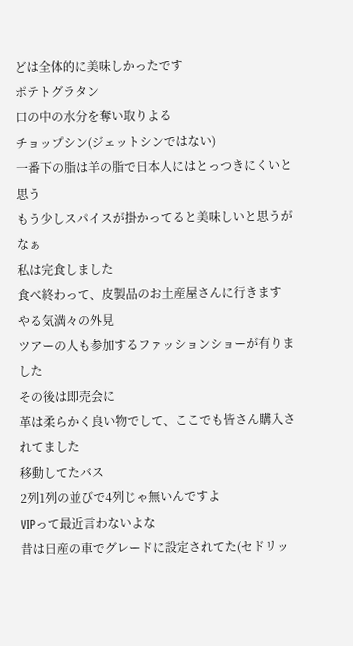どは全体的に美味しかったです
ポテトグラタン
口の中の水分を奪い取りよる
チョップシン(ジェットシンではない)
一番下の脂は羊の脂で日本人にはとっつきにくいと思う
もう少しスパイスが掛かってると美味しいと思うがなぁ
私は完食しました
食べ終わって、皮製品のお土産屋さんに行きます
やる気満々の外見
ツアーの人も参加するファッションショーが有りました
その後は即売会に
革は柔らかく良い物でして、ここでも皆さん購入されてました
移動してたバス
2列1列の並びで4列じゃ無いんですよ
VIPって最近言わないよな
昔は日産の車でグレードに設定されてた(セドリッ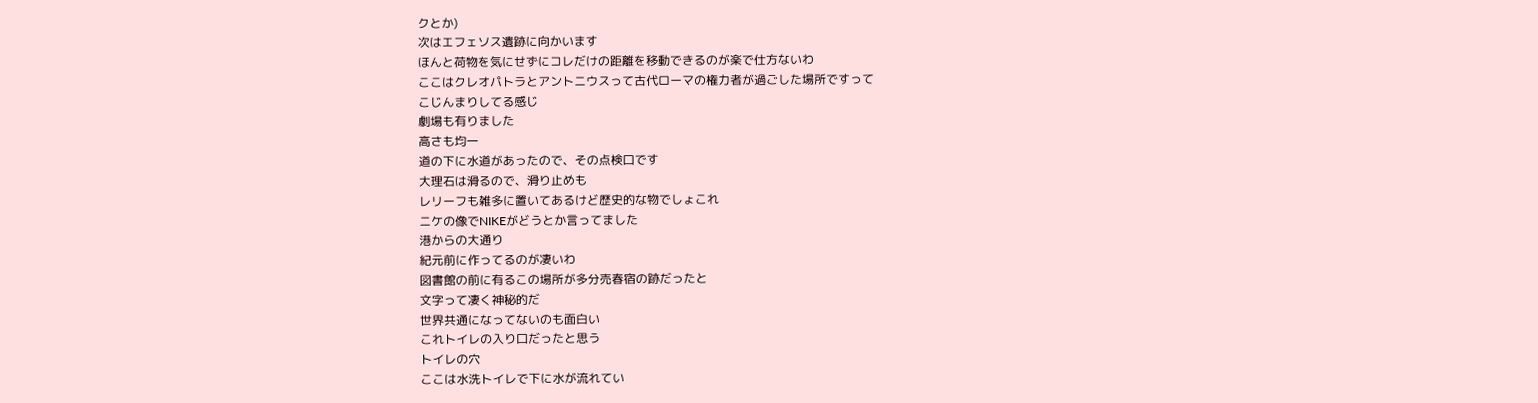クとか)
次はエフェソス遺跡に向かいます
ほんと荷物を気にせずにコレだけの距離を移動できるのが楽で仕方ないわ
ここはクレオパトラとアントニウスって古代ローマの権力者が過ごした場所ですって
こじんまりしてる感じ
劇場も有りました
高さも均一
道の下に水道があったので、その点検口です
大理石は滑るので、滑り止めも
レリーフも雑多に置いてあるけど歴史的な物でしょこれ
ニケの像でNIKEがどうとか言ってました
港からの大通り
紀元前に作ってるのが凄いわ
図書館の前に有るこの場所が多分売春宿の跡だったと
文字って凄く神秘的だ
世界共通になってないのも面白い
これトイレの入り口だったと思う
トイレの穴
ここは水洗トイレで下に水が流れてい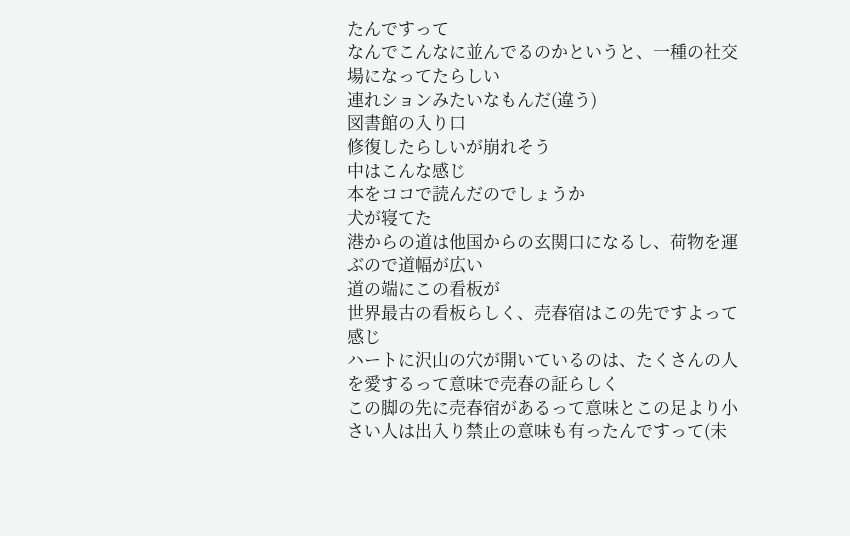たんですって
なんでこんなに並んでるのかというと、一種の社交場になってたらしい
連れションみたいなもんだ(違う)
図書館の入り口
修復したらしいが崩れそう
中はこんな感じ
本をココで読んだのでしょうか
犬が寝てた
港からの道は他国からの玄関口になるし、荷物を運ぶので道幅が広い
道の端にこの看板が
世界最古の看板らしく、売春宿はこの先ですよって感じ
ハートに沢山の穴が開いているのは、たくさんの人を愛するって意味で売春の証らしく
この脚の先に売春宿があるって意味とこの足より小さい人は出入り禁止の意味も有ったんですって(未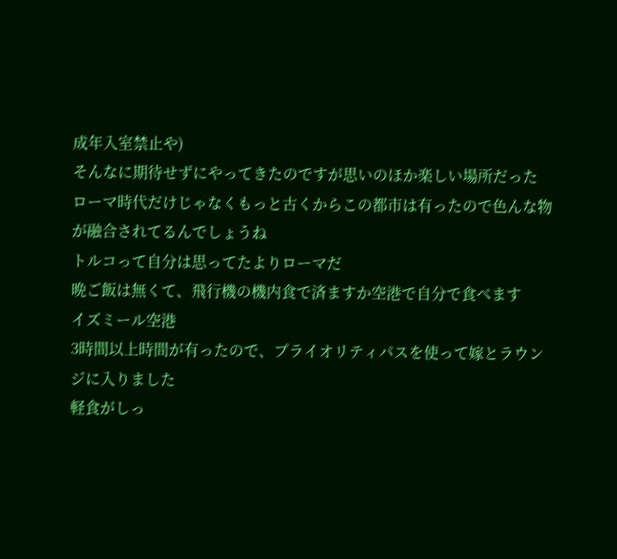成年入室禁止や)
そんなに期待せずにやってきたのですが思いのほか楽しい場所だった
ローマ時代だけじゃなくもっと古くからこの都市は有ったので色んな物が融合されてるんでしょうね
トルコって自分は思ってたよりローマだ
晩ご飯は無くて、飛行機の機内食で済ますか空港で自分で食べます
イズミール空港
3時間以上時間が有ったので、プライオリティパスを使って嫁とラウンジに入りました
軽食がしっ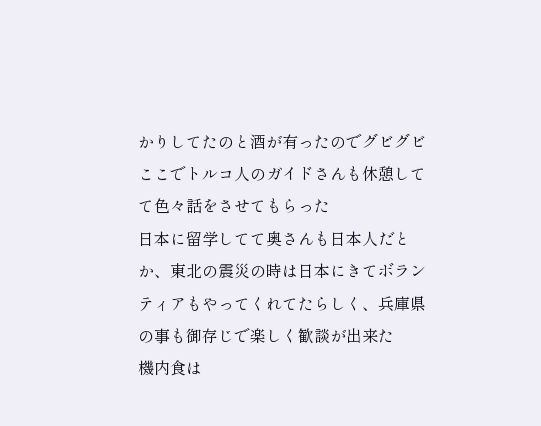かりしてたのと酒が有ったのでグビグビ
ここでトルコ人のガイドさんも休憩してて色々話をさせてもらった
日本に留学してて奥さんも日本人だとか、東北の震災の時は日本にきてボランティアもやってくれてたらしく、兵庫県の事も御存じで楽しく歓談が出来た
機内食は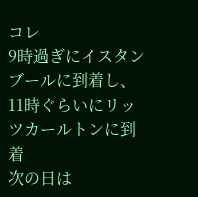コレ
9時過ぎにイスタンブールに到着し、11時ぐらいにリッツカールトンに到着
次の日は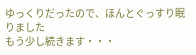ゆっくりだったので、ほんとぐっすり眠りました
もう少し続きます・・・